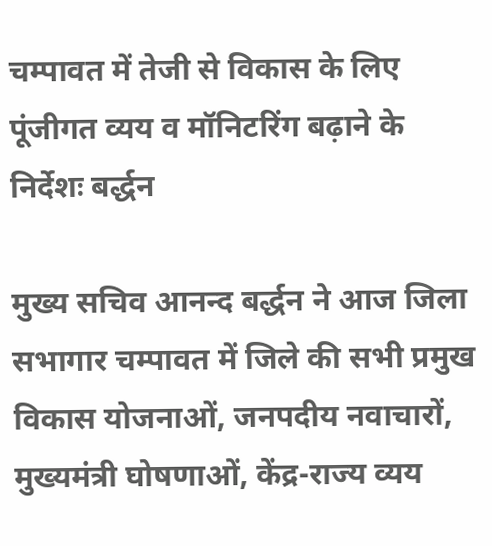चम्पावत में तेजी से विकास के लिए पूंजीगत व्यय व मॉनिटरिंग बढ़ाने के निर्देशः बर्द्धन

मुख्य सचिव आनन्द बर्द्धन ने आज जिला सभागार चम्पावत में जिले की सभी प्रमुख विकास योजनाओं, जनपदीय नवाचारों, मुख्यमंत्री घोषणाओं, केंद्र-राज्य व्यय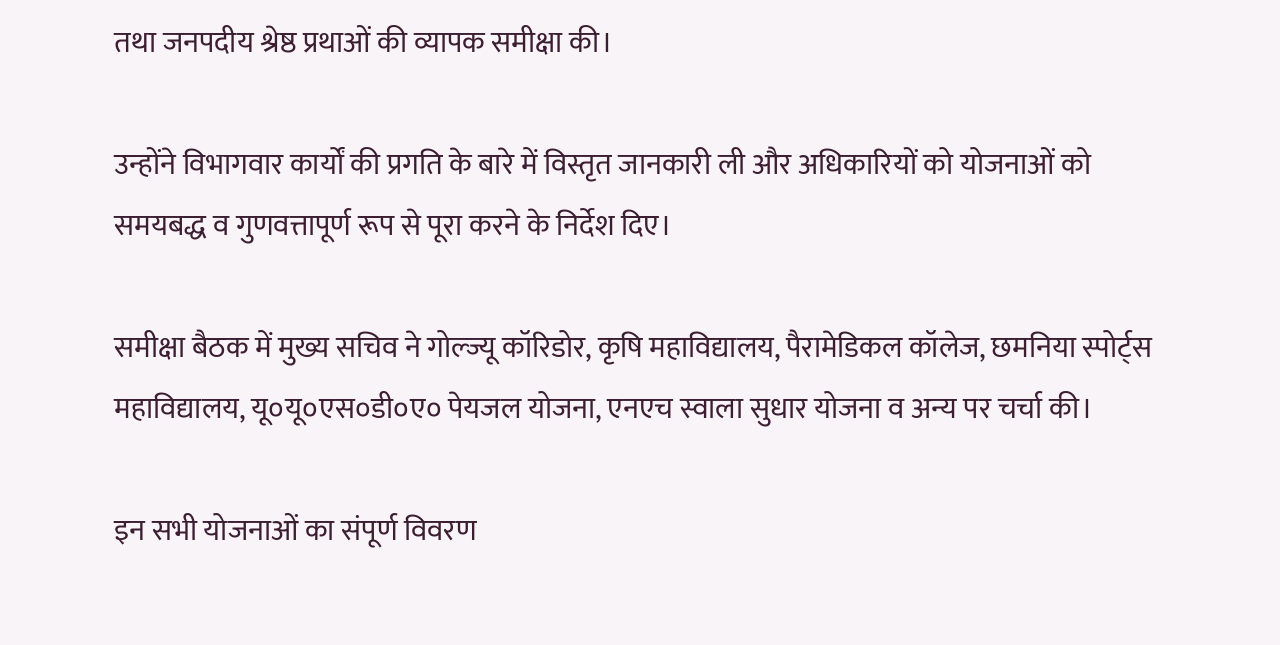तथा जनपदीय श्रेष्ठ प्रथाओं की व्यापक समीक्षा की।

उन्होंने विभागवार कार्यों की प्रगति के बारे में विस्तृत जानकारी ली और अधिकारियों को योजनाओं को समयबद्ध व गुणवत्तापूर्ण रूप से पूरा करने के निर्देश दिए।

समीक्षा बैठक में मुख्य सचिव ने गोल्ज्यू कॉरिडोर, कृषि महाविद्यालय, पैरामेडिकल कॉलेज, छमनिया स्पोर्ट्स महाविद्यालय, यू०यू०एस०डी०ए० पेयजल योजना, एनएच स्वाला सुधार योजना व अन्य पर चर्चा की।

इन सभी योजनाओं का संपूर्ण विवरण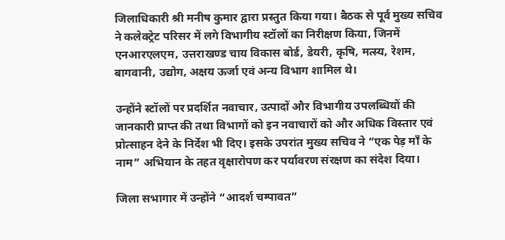जिलाधिकारी श्री मनीष कुमार द्वारा प्रस्तुत किया गया। बैठक से पूर्व मुख्य सचिव ने कलेक्ट्रेट परिसर में लगे विभागीय स्टॉलों का निरीक्षण किया, जिनमें एनआरएलएम, उत्तराखण्ड चाय विकास बोर्ड, डेयरी, कृषि, मत्स्य, रेशम, बागवानी, उद्योग, अक्षय ऊर्जा एवं अन्य विभाग शामिल थे।

उन्होंने स्टॉलों पर प्रदर्शित नवाचार, उत्पादों और विभागीय उपलब्धियों की जानकारी प्राप्त की तथा विभागों को इन नवाचारों को और अधिक विस्तार एवं प्रोत्साहन देने के निर्देश भी दिए। इसके उपरांत मुख्य सचिव ने “एक पेड़ माँ के नाम” अभियान के तहत वृक्षारोपण कर पर्यावरण संरक्षण का संदेश दिया।

जिला सभागार में उन्होंने “आदर्श चम्पावत”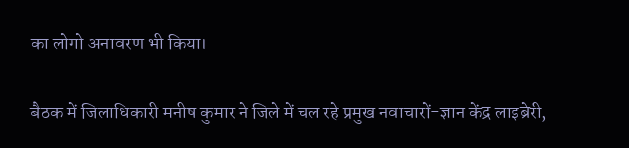का लोगो अनावरण भी किया।

बैठक में जिलाधिकारी मनीष कुमार ने जिले में चल रहे प्रमुख नवाचारों-ज्ञान केंद्र लाइब्रेरी,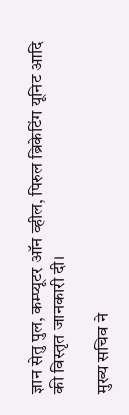ज्ञान सेतु पुल, कम्प्यूटर ऑन व्हील, पिरुल ब्रिकेटिंग यूनिट आदि की विस्तृत जानकारी दी।

मुख्य सचिव ने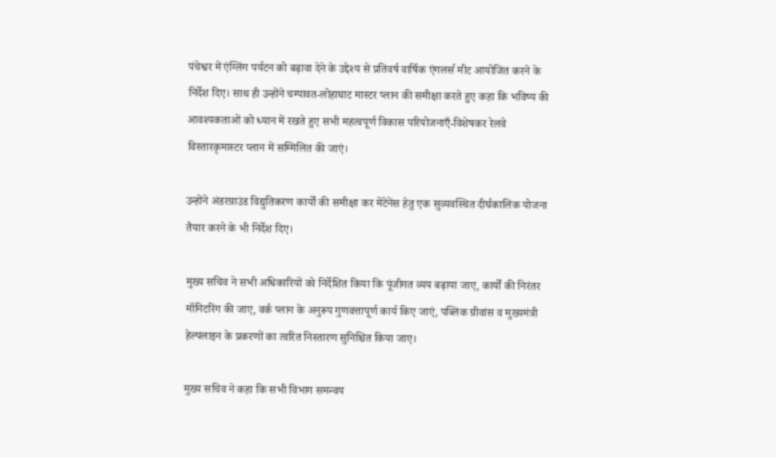पंचेश्वर में एंग्लिंग पर्यटन को बढ़ावा देने के उद्देश्य से प्रतिवर्ष वार्षिक एंगलर्स मीट आयोजित करने के निर्देश दिए। साथ ही उन्होंने चम्पावत-लोहाघाट मास्टर प्लान की समीक्षा करते हुए कहा कि भविष्य की आवश्यकताओं को ध्यान में रखते हुए सभी महत्वपूर्ण विकास परियोजनाएँ-विशेषकर रेलवे विस्तारकृमास्टर प्लान में सम्मिलित की जाएं।

उन्होंने अंडरग्राउंड विद्युतिकरण कार्यों की समीक्षा कर मेंटेनेंस हेतु एक सुव्यवस्थित दीर्घकालिक योजना तैयार करने के भी निर्देश दिए।

मुख्य सचिव ने सभी अधिकारियों को निर्देशित किया कि पूंजीगत व्यय बढ़ाया जाए, कार्यों की निरंतर मॉनिटरिंग की जाए, वर्क प्लान के अनुरूप गुणवत्तापूर्ण कार्य किए जाएं, पब्लिक ग्रीवांस व मुख्यमंत्री हेल्पलाइन के प्रकरणों का त्वरित निस्तारण सुनिश्चित किया जाए।

मुख्य सचिव ने कहा कि सभी विभाग समन्वय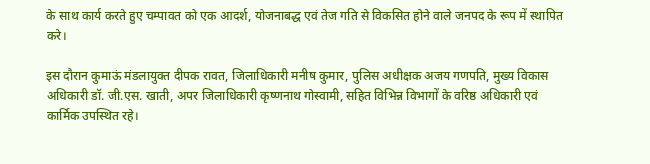के साथ कार्य करते हुए चम्पावत को एक आदर्श, योजनाबद्ध एवं तेज गति से विकसित होने वाले जनपद के रूप में स्थापित करे।

इस दौरान कुमाऊं मंडलायुक्त दीपक रावत, जिलाधिकारी मनीष कुमार, पुलिस अधीक्षक अजय गणपति, मुख्य विकास अधिकारी डॉ. जी.एस. खाती, अपर जिलाधिकारी कृष्णनाथ गोस्वामी, सहित विभिन्न विभागों के वरिष्ठ अधिकारी एवं कार्मिक उपस्थित रहे।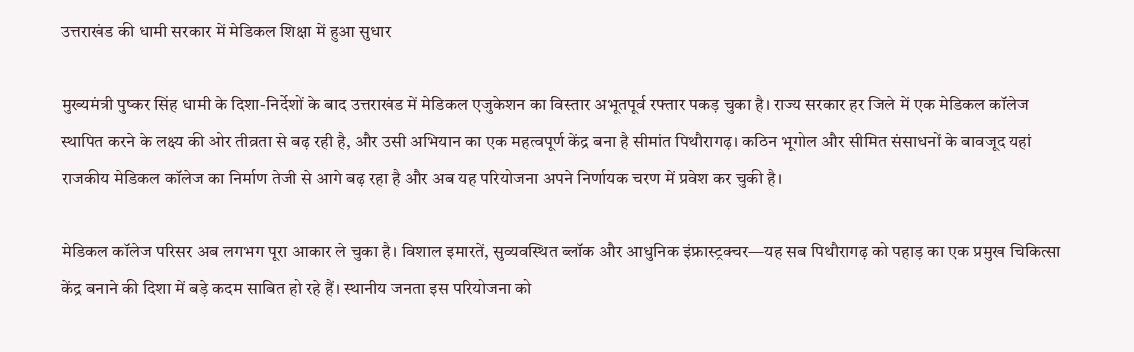उत्तराखंड की धामी सरकार में मेडिकल शिक्षा में हुआ सुधार

मुख्यमंत्री पुष्कर सिंह धामी के दिशा-निर्देशों के बाद उत्तराखंड में मेडिकल एजुकेशन का विस्तार अभूतपूर्व रफ्तार पकड़ चुका है। राज्य सरकार हर जिले में एक मेडिकल कॉलेज स्थापित करने के लक्ष्य की ओर तीव्रता से बढ़ रही है, और उसी अभियान का एक महत्वपूर्ण केंद्र बना है सीमांत पिथौरागढ़। कठिन भूगोल और सीमित संसाधनों के बावजूद यहां राजकीय मेडिकल कॉलेज का निर्माण तेजी से आगे बढ़ रहा है और अब यह परियोजना अपने निर्णायक चरण में प्रवेश कर चुकी है।

मेडिकल कॉलेज परिसर अब लगभग पूरा आकार ले चुका है। विशाल इमारतें, सुव्यवस्थित ब्लॉक और आधुनिक इंफ्रास्ट्रक्चर—यह सब पिथौरागढ़ को पहाड़ का एक प्रमुख चिकित्सा केंद्र बनाने की दिशा में बड़े कदम साबित हो रहे हैं। स्थानीय जनता इस परियोजना को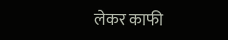लेकर काफी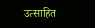उत्साहित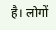है। लोगों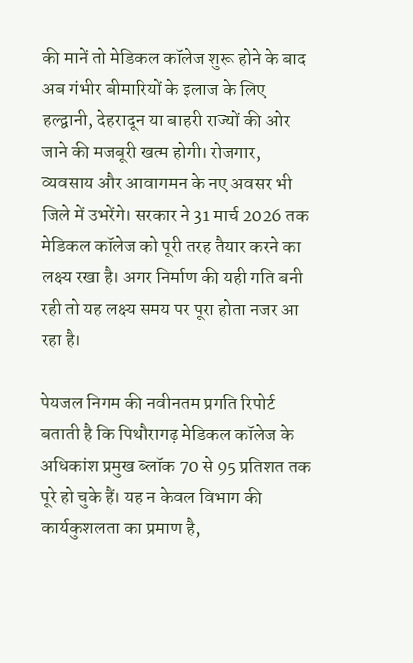की मानें तो मेडिकल कॉलेज शुरू होने के बाद अब गंभीर बीमारियों के इलाज के लिए हल्द्वानी, देहरादून या बाहरी राज्यों की ओर जाने की मजबूरी खत्म होगी। रोजगार, व्यवसाय और आवागमन के नए अवसर भी जिले में उभरेंगे। सरकार ने 31 मार्च 2026 तक मेडिकल कॉलेज को पूरी तरह तैयार करने का लक्ष्य रखा है। अगर निर्माण की यही गति बनी रही तो यह लक्ष्य समय पर पूरा होता नजर आ रहा है।

पेयजल निगम की नवीनतम प्रगति रिपोर्ट बताती है कि पिथौरागढ़ मेडिकल कॉलेज के अधिकांश प्रमुख ब्लॉक 70 से 95 प्रतिशत तक पूरे हो चुके हैं। यह न केवल विभाग की कार्यकुशलता का प्रमाण है,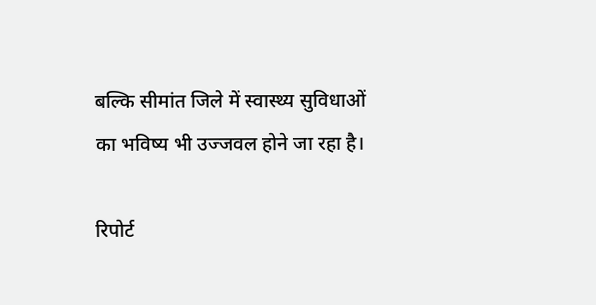बल्कि सीमांत जिले में स्वास्थ्य सुविधाओं का भविष्य भी उज्जवल होने जा रहा है।

रिपोर्ट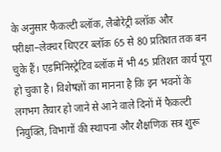के अनुसार फैकल्टी ब्लॉक, लैबोरेट्री ब्लॉक और परीक्षा–लेक्चर थिएटर ब्लॉक 65 से 80 प्रतिशत तक बन चुके हैं। एडमिनिस्ट्रेटिव ब्लॉक में भी 45 प्रतिशत कार्य पूरा हो चुका है। विशेषज्ञों का मानना है कि इन भवनों के लगभग तैयार हो जाने से आने वाले दिनों में फैकल्टी नियुक्ति, विभागों की स्थापना और शैक्षणिक सत्र शुरू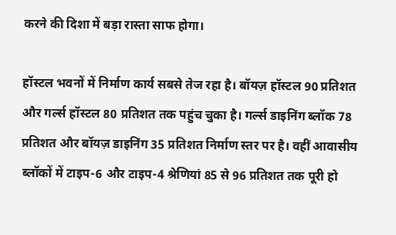करने की दिशा में बड़ा रास्ता साफ होगा।

हॉस्टल भवनों में निर्माण कार्य सबसे तेज रहा है। बॉयज़ हॉस्टल 90 प्रतिशत और गर्ल्स हॉस्टल 80 प्रतिशत तक पहुंच चुका है। गर्ल्स डाइनिंग ब्लॉक 78 प्रतिशत और बॉयज़ डाइनिंग 35 प्रतिशत निर्माण स्तर पर है। वहीं आवासीय ब्लॉकों में टाइप-6 और टाइप-4 श्रेणियां 85 से 96 प्रतिशत तक पूरी हो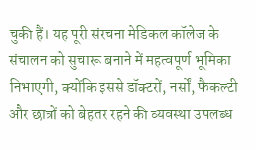चुकी हैं। यह पूरी संरचना मेडिकल कॉलेज के संचालन को सुचारू बनाने में महत्वपूर्ण भूमिका निभाएगी, क्योंकि इससे डॉक्टरों, नर्सों, फैकल्टी और छात्रों को बेहतर रहने की व्यवस्था उपलब्ध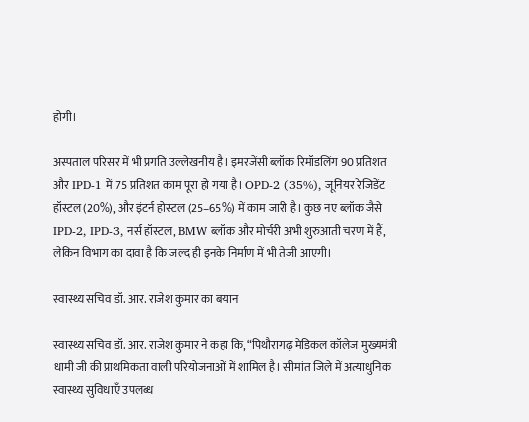होगी।

अस्पताल परिसर में भी प्रगति उल्लेखनीय है। इमरजेंसी ब्लॉक रिमॉडलिंग 90 प्रतिशत और IPD-1 में 75 प्रतिशत काम पूरा हो गया है। OPD-2 (35%), जूनियर रेजिडेंट हॉस्टल (20%), और इंटर्न होस्टल (25–65%) में काम जारी है। कुछ नए ब्लॉक जैसे IPD-2, IPD-3, नर्स हॉस्टल, BMW ब्लॉक और मोर्चरी अभी शुरुआती चरण में हैं, लेकिन विभाग का दावा है कि जल्द ही इनके निर्माण में भी तेजी आएगी।

स्वास्थ्य सचिव डॉ. आर. राजेश कुमार का बयान

स्वास्थ्य सचिव डॉ. आर. राजेश कुमार ने कहा कि, “पिथौरागढ़ मेडिकल कॉलेज मुख्यमंत्री धामी जी की प्राथमिकता वाली परियोजनाओं में शामिल है। सीमांत जिले में अत्याधुनिक स्वास्थ्य सुविधाएँ उपलब्ध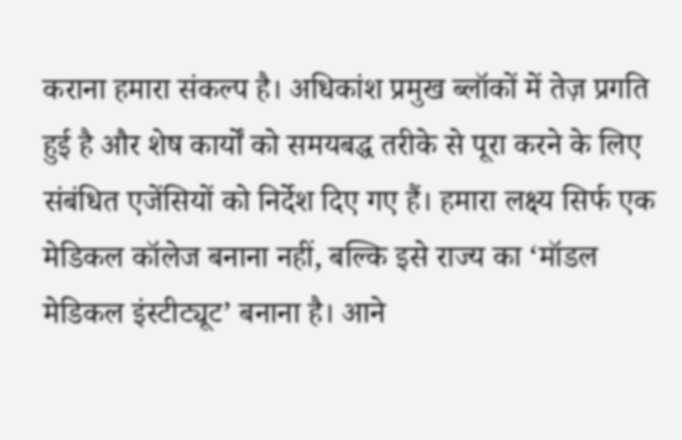कराना हमारा संकल्प है। अधिकांश प्रमुख ब्लॉकों में तेज़ प्रगति हुई है और शेष कार्यों को समयबद्ध तरीके से पूरा करने के लिए संबंधित एजेंसियों को निर्देश दिए गए हैं। हमारा लक्ष्य सिर्फ एक मेडिकल कॉलेज बनाना नहीं, बल्कि इसे राज्य का ‘मॉडल मेडिकल इंस्टीट्यूट’ बनाना है। आने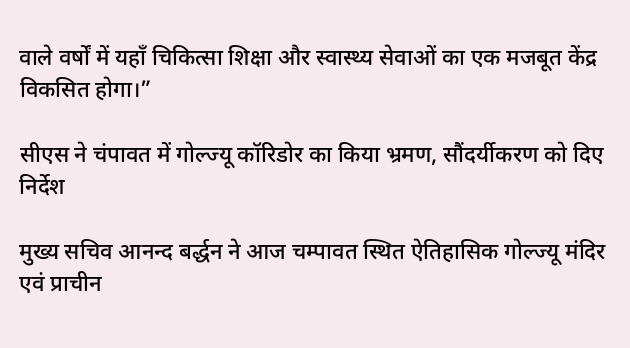वाले वर्षों में यहाँ चिकित्सा शिक्षा और स्वास्थ्य सेवाओं का एक मजबूत केंद्र विकसित होगा।”

सीएस ने चंपावत में गोल्ज्यू कॉरिडोर का किया भ्रमण, सौंदर्यीकरण को दिए निर्देश

मुख्य सचिव आनन्द बर्द्धन ने आज चम्पावत स्थित ऐतिहासिक गोल्ज्यू मंदिर एवं प्राचीन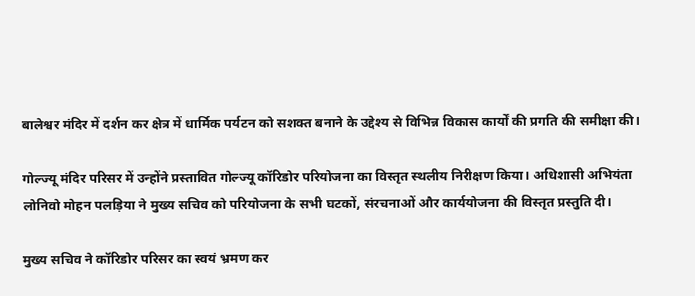बालेश्वर मंदिर में दर्शन कर क्षेत्र में धार्मिक पर्यटन को सशक्त बनाने के उद्देश्य से विभिन्न विकास कार्यों की प्रगति की समीक्षा की।

गोल्ज्यू मंदिर परिसर में उन्होंने प्रस्तावित गोल्ज्यू कॉरिडोर परियोजना का विस्तृत स्थलीय निरीक्षण किया। अधिशासी अभियंता लोनिवो मोहन पलड़िया ने मुख्य सचिव को परियोजना के सभी घटकों, संरचनाओं और कार्ययोजना की विस्तृत प्रस्तुति दी।

मुख्य सचिव ने कॉरिडोर परिसर का स्वयं भ्रमण कर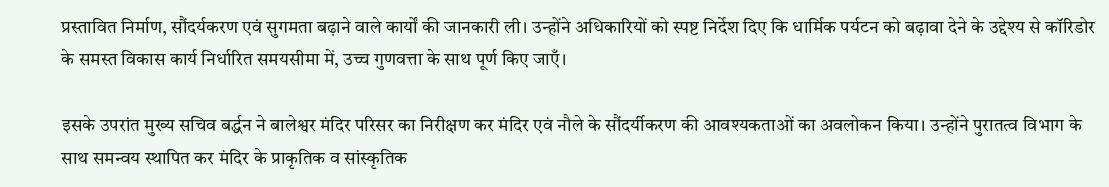प्रस्तावित निर्माण, सौंदर्यकरण एवं सुगमता बढ़ाने वाले कार्यों की जानकारी ली। उन्होंने अधिकारियों को स्पष्ट निर्देश दिए कि धार्मिक पर्यटन को बढ़ावा देने के उद्देश्य से कॉरिडोर के समस्त विकास कार्य निर्धारित समयसीमा में, उच्च गुणवत्ता के साथ पूर्ण किए जाएँ।

इसके उपरांत मुख्य सचिव बर्द्धन ने बालेश्वर मंदिर परिसर का निरीक्षण कर मंदिर एवं नौले के सौंदर्यीकरण की आवश्यकताओं का अवलोकन किया। उन्होंने पुरातत्व विभाग के साथ समन्वय स्थापित कर मंदिर के प्राकृतिक व सांस्कृतिक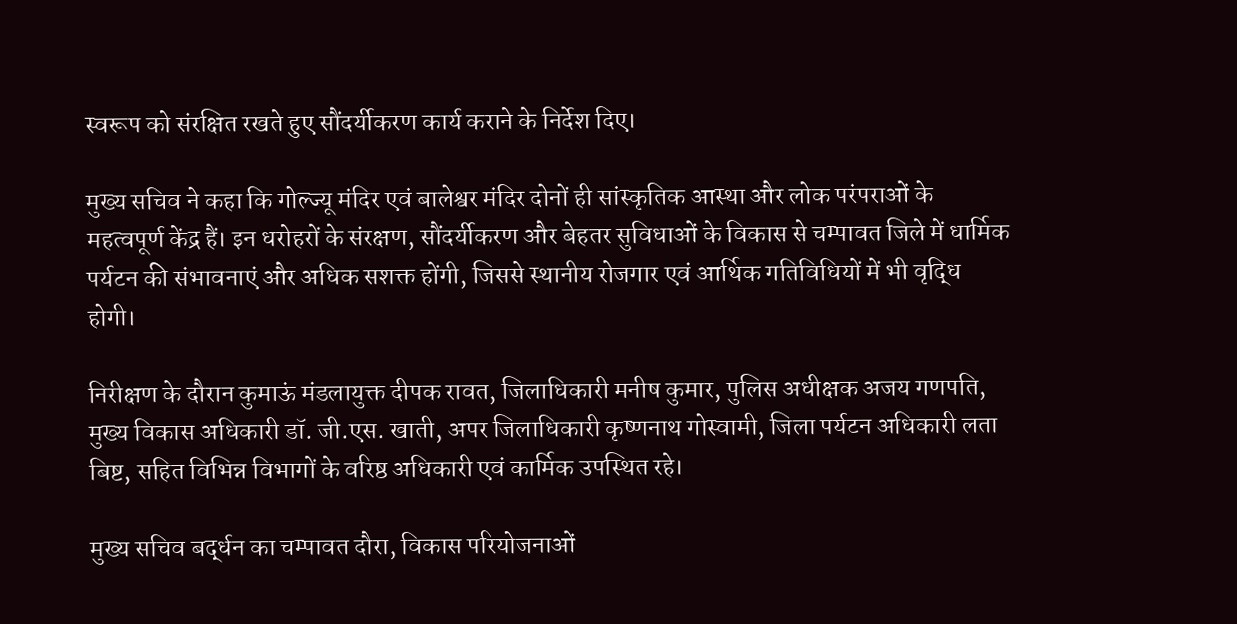स्वरूप को संरक्षित रखते हुए सौंदर्यीकरण कार्य कराने के निर्देश दिए।

मुख्य सचिव ने कहा कि गोल्ज्यू मंदिर एवं बालेश्वर मंदिर दोनों ही सांस्कृतिक आस्था और लोक परंपराओं के महत्वपूर्ण केंद्र हैं। इन धरोहरों के संरक्षण, सौंदर्यीकरण और बेहतर सुविधाओं के विकास से चम्पावत जिले में धार्मिक पर्यटन की संभावनाएं और अधिक सशक्त होंगी, जिससे स्थानीय रोजगार एवं आर्थिक गतिविधियों में भी वृद्धि होगी।

निरीक्षण के दौरान कुमाऊं मंडलायुक्त दीपक रावत, जिलाधिकारी मनीष कुमार, पुलिस अधीक्षक अजय गणपति, मुख्य विकास अधिकारी डॉ. जी.एस. खाती, अपर जिलाधिकारी कृष्णनाथ गोस्वामी, जिला पर्यटन अधिकारी लता बिष्ट, सहित विभिन्न विभागों के वरिष्ठ अधिकारी एवं कार्मिक उपस्थित रहे।

मुख्य सचिव बर्द्धन का चम्पावत दौरा, विकास परियोजनाओं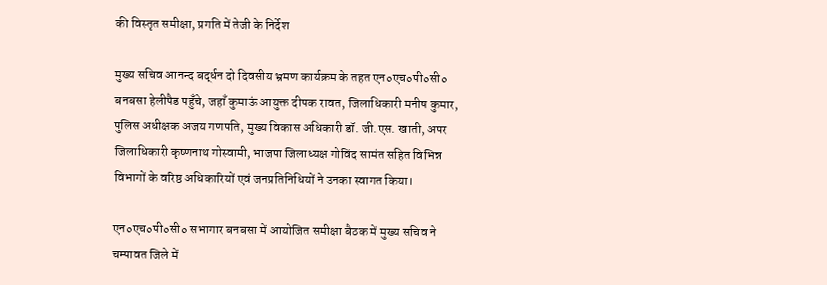की विस्तृत समीक्षा, प्रगति में तेजी के निर्देश

मुख्य सचिव आनन्द बर्द्धन दो दिवसीय भ्रमण कार्यक्रम के तहत एन०एच०पी०सी० बनबसा हेलीपैड पहुँचे, जहाँ कुमाऊं आयुक्त दीपक रावत, जिलाधिकारी मनीष कुमार, पुलिस अधीक्षक अजय गणपति, मुख्य विकास अधिकारी डॉ. जी.एस. खाती, अपर जिलाधिकारी कृष्णनाथ गोस्वामी, भाजपा जिलाध्यक्ष गोविंद सामंत सहित विभिन्न विभागों के वरिष्ठ अधिकारियों एवं जनप्रतिनिधियों ने उनका स्वागत किया।

एन०एच०पी०सी० सभागार बनबसा में आयोजित समीक्षा बैठक में मुख्य सचिव ने चम्पावत जिले में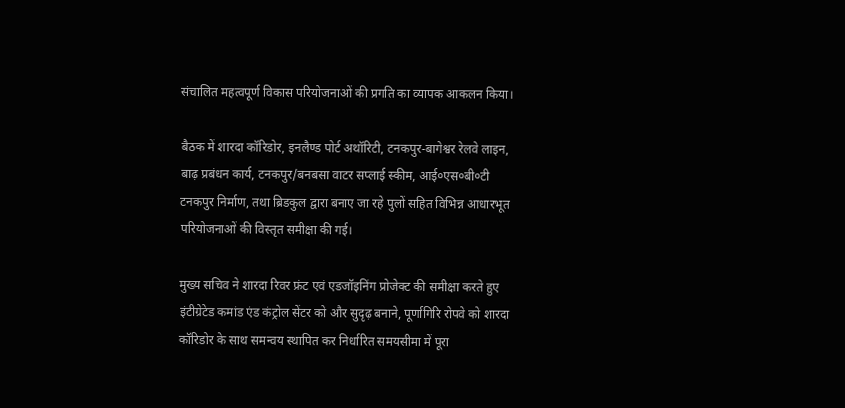संचालित महत्वपूर्ण विकास परियोजनाओं की प्रगति का व्यापक आकलन किया।

बैठक में शारदा कॉरिडोर, इनलैण्ड पोर्ट अथॉरिटी, टनकपुर-बागेश्वर रेलवे लाइन, बाढ़ प्रबंधन कार्य, टनकपुर/बनबसा वाटर सप्लाई स्कीम, आई०एस०बी०टी टनकपुर निर्माण, तथा ब्रिडकुल द्वारा बनाए जा रहे पुलों सहित विभिन्न आधारभूत परियोजनाओं की विस्तृत समीक्षा की गई।

मुख्य सचिव ने शारदा रिवर फ्रंट एवं एडजॉइनिंग प्रोजेक्ट की समीक्षा करते हुए इंटीग्रेटेड कमांड एंड कंट्रोल सेंटर को और सुदृढ़ बनाने, पूर्णागिरि रोपवे को शारदा कॉरिडोर के साथ समन्वय स्थापित कर निर्धारित समयसीमा में पूरा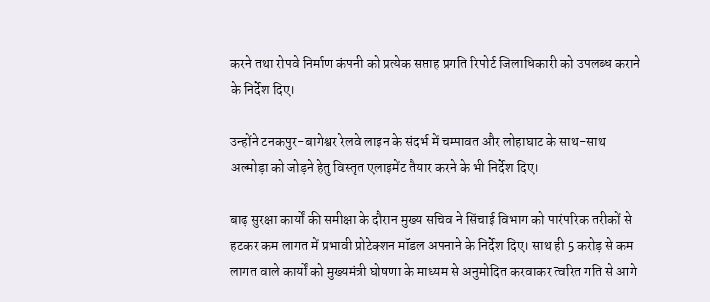करने तथा रोपवे निर्माण कंपनी को प्रत्येक सप्ताह प्रगति रिपोर्ट जिलाधिकारी को उपलब्ध कराने के निर्देश दिए।

उन्होंने टनकपुर-बागेश्वर रेलवे लाइन के संदर्भ में चम्पावत और लोहाघाट के साथ-साथ अल्मोड़ा को जोड़ने हेतु विस्तृत एलाइमेंट तैयार करने के भी निर्देश दिए।

बाढ़ सुरक्षा कार्यों की समीक्षा के दौरान मुख्य सचिव ने सिंचाई विभाग को पारंपरिक तरीकों से हटकर कम लागत में प्रभावी प्रोटेक्शन मॉडल अपनाने के निर्देश दिए। साथ ही 5 करोड़ से कम लागत वाले कार्यों को मुख्यमंत्री घोषणा के माध्यम से अनुमोदित करवाकर त्वरित गति से आगे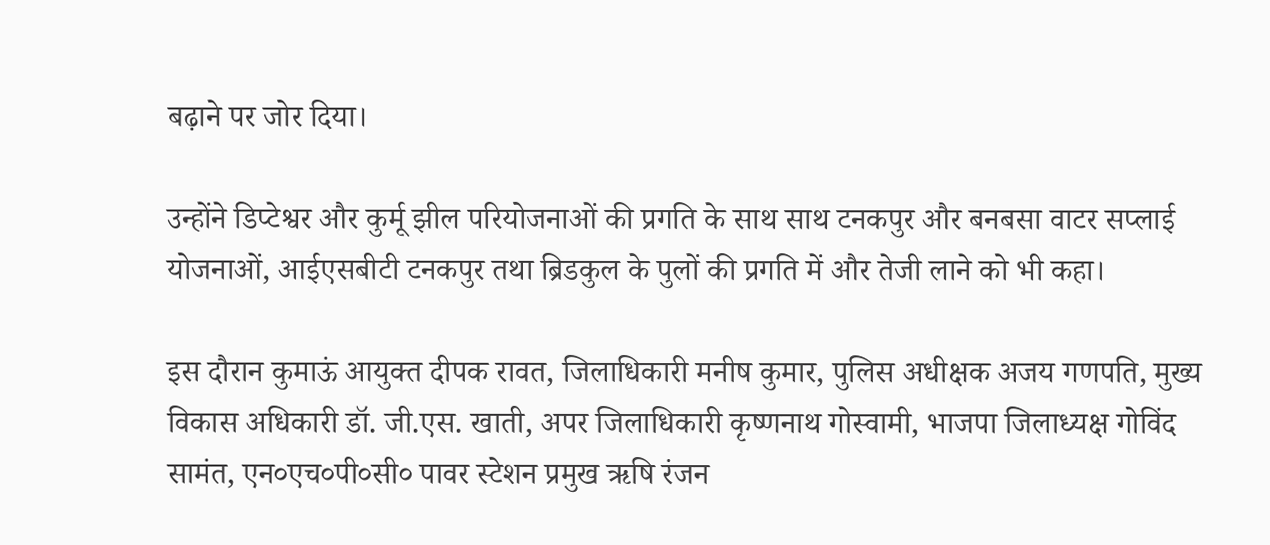बढ़ाने पर जोर दिया।

उन्होंने डिप्टेश्वर और कुर्मू झील परियोजनाओं की प्रगति के साथ साथ टनकपुर और बनबसा वाटर सप्लाई योजनाओं, आईएसबीटी टनकपुर तथा ब्रिडकुल के पुलों की प्रगति में और तेजी लाने को भी कहा।

इस दौरान कुमाऊं आयुक्त दीपक रावत, जिलाधिकारी मनीष कुमार, पुलिस अधीक्षक अजय गणपति, मुख्य विकास अधिकारी डॉ. जी.एस. खाती, अपर जिलाधिकारी कृष्णनाथ गोस्वामी, भाजपा जिलाध्यक्ष गोविंद सामंत, एन०एच०पी०सी० पावर स्टेशन प्रमुख ऋषि रंजन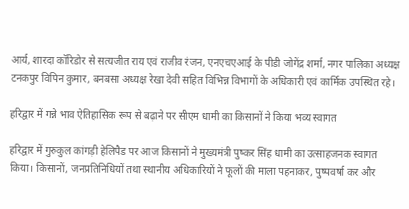आर्य, शारदा कॉरिडोर से सत्यजीत राय एवं राजीव रंजन, एनएचएआई के पीडी जोगेंद्र शर्मा, नगर पालिका अध्यक्ष टनकपुर विपिन कुमार, बनबसा अध्यक्ष रेखा देवी सहित विभिन्न विभागों के अधिकारी एवं कार्मिक उपस्थित रहे।

हरिद्वार में गन्ने भाव ऐतिहासिक रूप से बढ़ाने पर सीएम धामी का किसानों ने किया भव्य स्वागत

हरिद्वार में गुरुकुल कांगड़ी हेलिपैड पर आज किसानों ने मुख्यमंत्री पुष्कर सिंह धामी का उत्साहजनक स्वागत किया। किसानों, जनप्रतिनिधियों तथा स्थानीय अधिकारियों ने फूलों की माला पहनाकर, पुष्पवर्षा कर और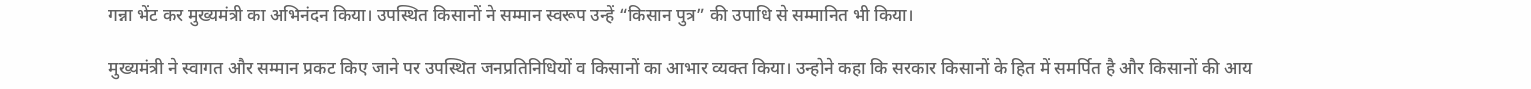गन्ना भेंट कर मुख्यमंत्री का अभिनंदन किया। उपस्थित किसानों ने सम्मान स्वरूप उन्हें “किसान पुत्र” की उपाधि से सम्मानित भी किया।

मुख्यमंत्री ने स्वागत और सम्मान प्रकट किए जाने पर उपस्थित जनप्रतिनिधियों व किसानों का आभार व्यक्त किया। उन्होने कहा कि सरकार किसानों के हित में समर्पित है और किसानों की आय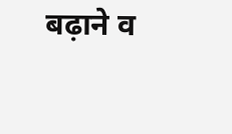बढ़ाने व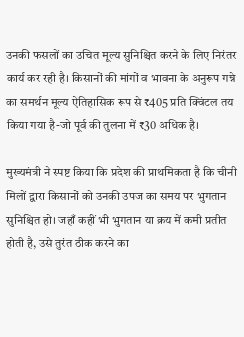उनकी फसलों का उचित मूल्य सुनिश्चित करने के लिए निरंतर कार्य कर रही है। किसानों की मांगों व भावना के अनुरूप गन्ने का समर्थन मूल्य ऐतिहासिक रूप से ₹405 प्रति क्विंटल तय किया गया है-जो पूर्व की तुलना में ₹30 अधिक है।

मुख्यमंत्री ने स्पष्ट किया कि प्रदेश की प्राथमिकता है कि चीनी मिलों द्वारा किसानों को उनकी उपज का समय पर भुगतान सुनिश्चित हो। जहाँ कहीं भी भुगतान या क्रय में कमी प्रतीत होती है, उसे तुरंत ठीक करने का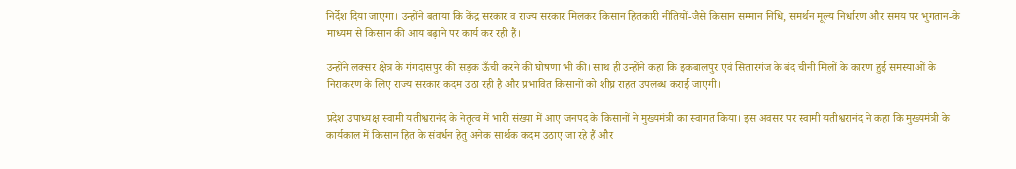निर्देश दिया जाएगा। उन्होंने बताया कि केंद्र सरकार व राज्य सरकार मिलकर किसान हितकारी नीतियों-जैसे किसान सम्मान निधि, समर्थन मूल्य निर्धारण और समय पर भुगतान-के माध्यम से किसान की आय बढ़ाने पर कार्य कर रही हैं।

उन्होंने लक्सर क्षेत्र के गंगदासपुर की सड़क ऊँची करने की घोषणा भी की। साथ ही उन्होंने कहा कि इकबालपुर एवं सितारगंज के बंद चीनी मिलों के कारण हुई समस्याओं के निराकरण के लिए राज्य सरकार कदम उठा रही है और प्रभावित किसानों को शीघ्र राहत उपलब्ध कराई जाएगी।

प्रदेश उपाध्यक्ष स्वामी यतीश्वरानंद के नेतृत्व में भारी संख्या में आए जनपद के किसानों ने मुख्यमंत्री का स्वागत किया। इस अवसर पर स्वामी यतीश्वरानंद ने कहा कि मुख्यमंत्री के कार्यकाल में किसान हित के संवर्धन हेतु अनेक सार्थक कदम उठाए जा रहे हैं और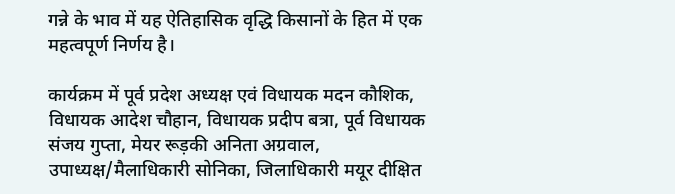गन्ने के भाव में यह ऐतिहासिक वृद्धि किसानों के हित में एक महत्वपूर्ण निर्णय है।

कार्यक्रम में पूर्व प्रदेश अध्यक्ष एवं विधायक मदन कौशिक, विधायक आदेश चौहान, विधायक प्रदीप बत्रा, पूर्व विधायक संजय गुप्ता, मेयर रूड़की अनिता अग्रवाल, उपाध्यक्ष/मैलाधिकारी सोनिका, जिलाधिकारी मयूर दीक्षित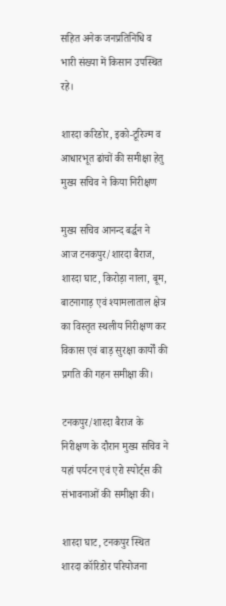सहित अनेक जनप्रतिनिधि व भारी संख्या में किसान उपस्थित रहे।

शारदा करिडोर, इको-टूरिज्म व आधारभूत ढांचों की समीक्षा हेतु मुख्य सचिव ने किया निरीक्षण

मुख्य सचिव आनन्द बर्द्धन ने आज टनकपुर/शारदा बैराज, शारदा घाट, किरोड़ा नाला, बूम, बाटनागाड़ एवं श्यामलाताल क्षेत्र का विस्तृत स्थलीय निरीक्षण कर विकास एवं बाड़ सुरक्षा कार्यों की प्रगति की गहन समीक्षा की।

टनकपुर/शारदा बैराज के निरीक्षण के दौरान मुख्य सचिव ने यहां पर्यटन एवं एरो स्पोर्ट्स की संभावनाओं की समीक्षा की।

शारदा घाट, टनकपुर स्थित शारदा कॉरिडोर परियोजना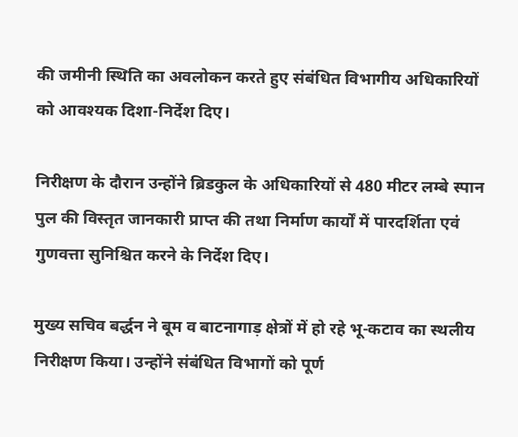की जमीनी स्थिति का अवलोकन करते हुए संबंधित विभागीय अधिकारियों को आवश्यक दिशा-निर्देश दिए।

निरीक्षण के दौरान उन्होंने ब्रिडकुल के अधिकारियों से 480 मीटर लम्बे स्पान पुल की विस्तृत जानकारी प्राप्त की तथा निर्माण कार्यों में पारदर्शिता एवं गुणवत्ता सुनिश्चित करने के निर्देश दिए।

मुख्य सचिव बर्द्धन ने बूम व बाटनागाड़ क्षेत्रों में हो रहे भू-कटाव का स्थलीय निरीक्षण किया। उन्होंने संबंधित विभागों को पूर्ण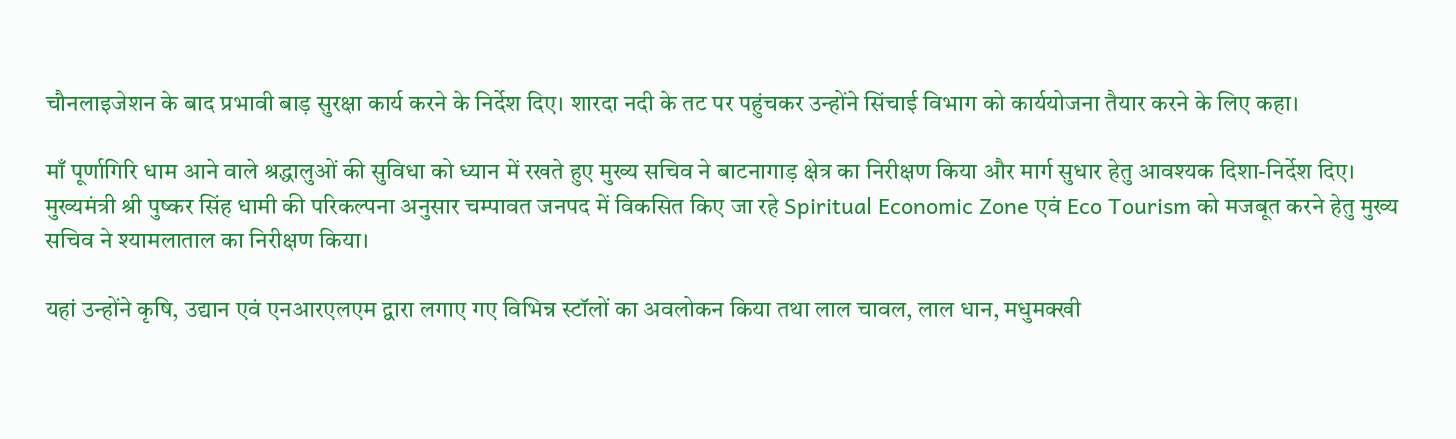चौनलाइजेशन के बाद प्रभावी बाड़ सुरक्षा कार्य करने के निर्देश दिए। शारदा नदी के तट पर पहुंचकर उन्होंने सिंचाई विभाग को कार्ययोजना तैयार करने के लिए कहा।

माँ पूर्णागिरि धाम आने वाले श्रद्धालुओं की सुविधा को ध्यान में रखते हुए मुख्य सचिव ने बाटनागाड़ क्षेत्र का निरीक्षण किया और मार्ग सुधार हेतु आवश्यक दिशा-निर्देश दिए।
मुख्यमंत्री श्री पुष्कर सिंह धामी की परिकल्पना अनुसार चम्पावत जनपद में विकसित किए जा रहे Spiritual Economic Zone एवं Eco Tourism को मजबूत करने हेतु मुख्य सचिव ने श्यामलाताल का निरीक्षण किया।

यहां उन्होंने कृषि, उद्यान एवं एनआरएलएम द्वारा लगाए गए विभिन्न स्टॉलों का अवलोकन किया तथा लाल चावल, लाल धान, मधुमक्खी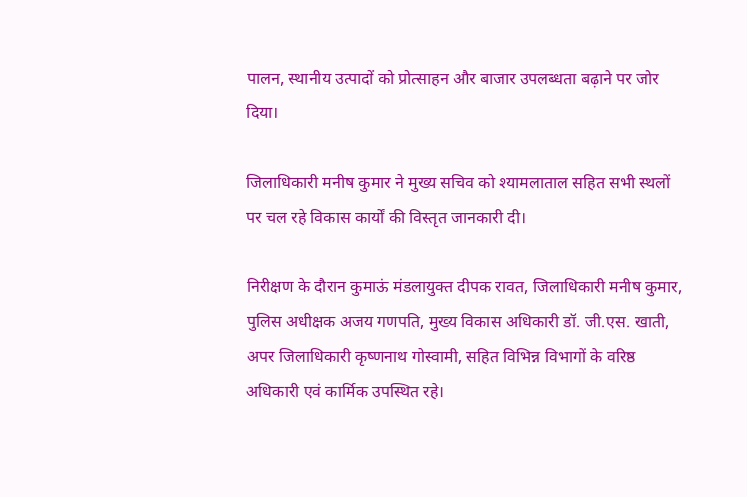पालन, स्थानीय उत्पादों को प्रोत्साहन और बाजार उपलब्धता बढ़ाने पर जोर दिया।

जिलाधिकारी मनीष कुमार ने मुख्य सचिव को श्यामलाताल सहित सभी स्थलों पर चल रहे विकास कार्यों की विस्तृत जानकारी दी।

निरीक्षण के दौरान कुमाऊं मंडलायुक्त दीपक रावत, जिलाधिकारी मनीष कुमार, पुलिस अधीक्षक अजय गणपति, मुख्य विकास अधिकारी डॉ. जी.एस. खाती, अपर जिलाधिकारी कृष्णनाथ गोस्वामी, सहित विभिन्न विभागों के वरिष्ठ अधिकारी एवं कार्मिक उपस्थित रहे।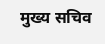मुख्य सचिव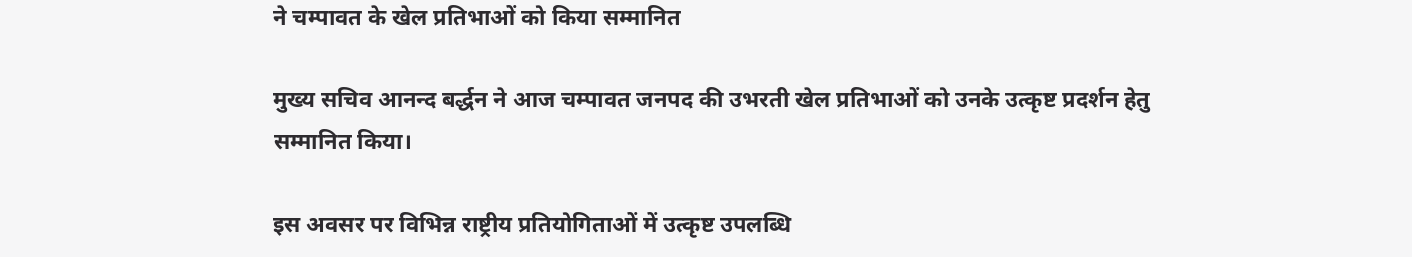ने चम्पावत के खेल प्रतिभाओं को किया सम्मानित

मुख्य सचिव आनन्द बर्द्धन ने आज चम्पावत जनपद की उभरती खेल प्रतिभाओं को उनके उत्कृष्ट प्रदर्शन हेतु सम्मानित किया।

इस अवसर पर विभिन्न राष्ट्रीय प्रतियोगिताओं में उत्कृष्ट उपलब्धि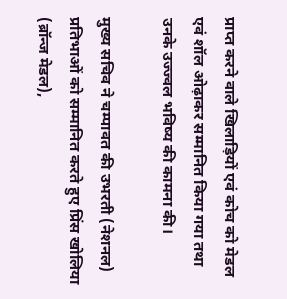प्राप्त करने वाले खिलाड़ियों एवं कोच को मेडल एवं शॉल ओढ़ाकर सम्मानित किया गया तथा उनके उज्ज्वल भविष्य की कामना की।

मुख्य सचिव ने चम्पावत की उभरती (नेशनल) प्रतिभाओं को सम्मानित करते हुए प्रिंस खोलिया (ब्रॉन्ज मेडल),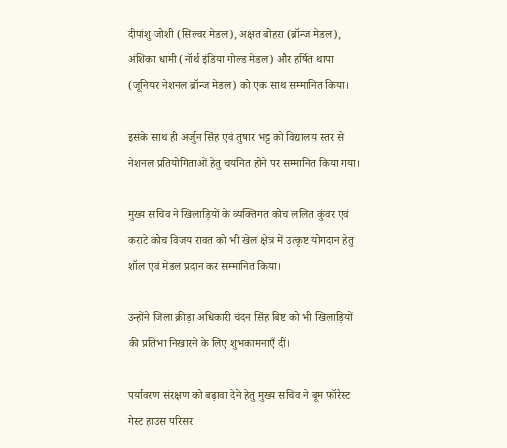दीपांशु जोशी (सिल्वर मेडल), अक्षत बोहरा (ब्रॉन्ज मेडल), अंशिका धामी (नॉर्थ इंडिया गोल्ड मेडल) और हर्षित थापा (जूनियर नेशनल ब्रॉन्ज मेडल) को एक साथ सम्मानित किया।

इसके साथ ही अर्जुन सिंह एवं तुषार भट्ट को विद्यालय स्तर से नेशनल प्रतियोगिताओं हेतु चयनित होने पर सम्मानित किया गया।

मुख्य सचिव ने खिलाड़ियों के व्यक्तिगत कोच ललित कुंवर एवं कराटे कोच विजय रावत को भी खेल क्षेत्र में उत्कृष्ट योगदान हेतु शॉल एवं मेडल प्रदान कर सम्मानित किया।

उन्होंने जिला क्रीड़ा अधिकारी चंदन सिंह बिष्ट को भी खिलाड़ियों की प्रतिभा निखारने के लिए शुभकामनाएँ दीं।

पर्यावरण संरक्षण को बढ़ावा देने हेतु मुख्य सचिव ने बूम फॉरेस्ट गेस्ट हाउस परिसर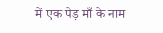में एक पेड़ माँ के नाम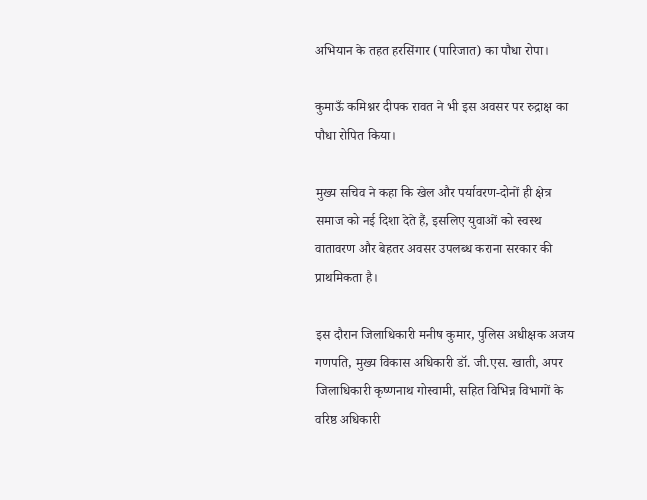अभियान के तहत हरसिंगार (पारिजात) का पौधा रोपा।

कुमाऊँ कमिश्नर दीपक रावत ने भी इस अवसर पर रुद्राक्ष का पौधा रोपित किया।

मुख्य सचिव ने कहा कि खेल और पर्यावरण-दोनों ही क्षेत्र समाज को नई दिशा देते हैं, इसलिए युवाओं को स्वस्थ वातावरण और बेहतर अवसर उपलब्ध कराना सरकार की प्राथमिकता है।

इस दौरान जिलाधिकारी मनीष कुमार, पुलिस अधीक्षक अजय गणपति, मुख्य विकास अधिकारी डॉ. जी.एस. खाती, अपर जिलाधिकारी कृष्णनाथ गोस्वामी, सहित विभिन्न विभागों के वरिष्ठ अधिकारी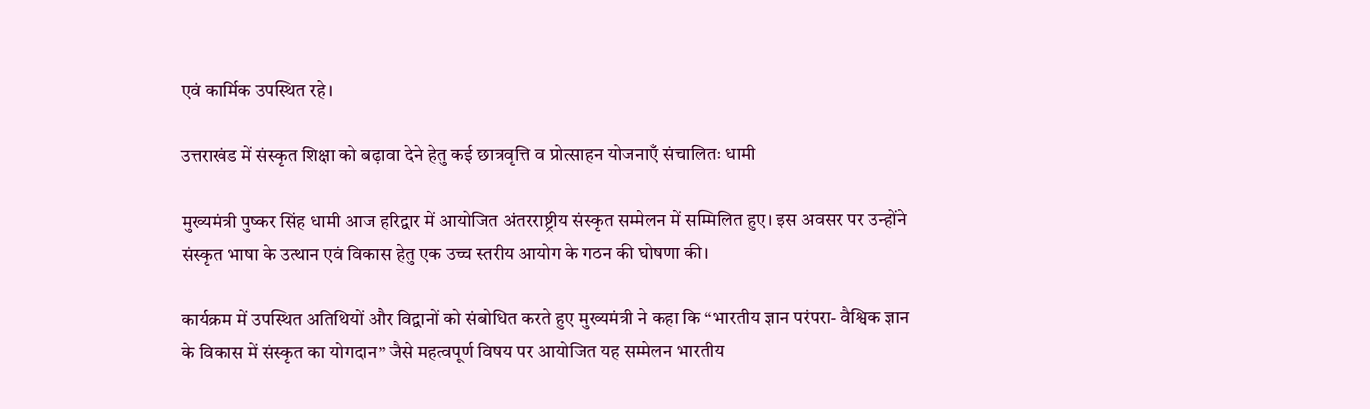एवं कार्मिक उपस्थित रहे।

उत्तराखंड में संस्कृत शिक्षा को बढ़ावा देने हेतु कई छात्रवृत्ति व प्रोत्साहन योजनाएँ संचालितः धामी

मुख्यमंत्री पुष्कर सिंह धामी आज हरिद्वार में आयोजित अंतरराष्ट्रीय संस्कृत सम्मेलन में सम्मिलित हुए। इस अवसर पर उन्होंने संस्कृत भाषा के उत्थान एवं विकास हेतु एक उच्च स्तरीय आयोग के गठन की घोषणा की।

कार्यक्रम में उपस्थित अतिथियों और विद्वानों को संबोधित करते हुए मुख्यमंत्री ने कहा कि “भारतीय ज्ञान परंपरा- वैश्विक ज्ञान के विकास में संस्कृत का योगदान” जैसे महत्वपूर्ण विषय पर आयोजित यह सम्मेलन भारतीय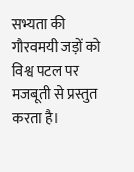सभ्यता की गौरवमयी जड़ों को विश्व पटल पर मजबूती से प्रस्तुत करता है।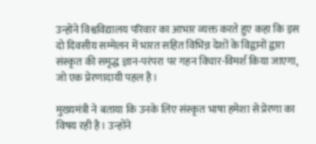उन्होंने विश्वविद्यालय परिवार का आभार व्यक्त करते हुए कहा कि इस दो दिवसीय सम्मेलन में भारत सहित विभिन्न देशों के विद्वानों द्वारा संस्कृत की समृद्ध ज्ञान-परंपरा पर गहन विचार-विमर्श किया जाएगा, जो एक प्रेरणादायी पहल है।

मुख्यमंत्री ने बताया कि उनके लिए संस्कृत भाषा हमेशा से प्रेरणा का विषय रही है। उन्होंने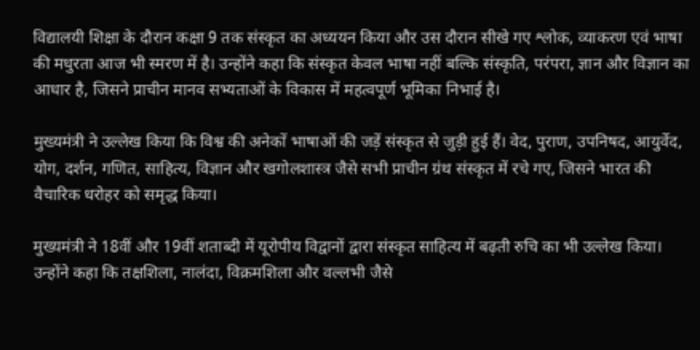विद्यालयी शिक्षा के दौरान कक्षा 9 तक संस्कृत का अध्ययन किया और उस दौरान सीखे गए श्लोक, व्याकरण एवं भाषा की मधुरता आज भी स्मरण में है। उन्होंने कहा कि संस्कृत केवल भाषा नहीं बल्कि संस्कृति, परंपरा, ज्ञान और विज्ञान का आधार है, जिसने प्राचीन मानव सभ्यताओं के विकास में महत्वपूर्ण भूमिका निभाई है।

मुख्यमंत्री ने उल्लेख किया कि विश्व की अनेकों भाषाओं की जड़ें संस्कृत से जुड़ी हुई हैं। वेद, पुराण, उपनिषद, आयुर्वेद, योग, दर्शन, गणित, साहित्य, विज्ञान और खगोलशास्त्र जैसे सभी प्राचीन ग्रंथ संस्कृत में रचे गए, जिसने भारत की वैचारिक धरोहर को समृद्ध किया।

मुख्यमंत्री ने 18वीं और 19वीं शताब्दी में यूरोपीय विद्वानों द्वारा संस्कृत साहित्य में बढ़ती रुचि का भी उल्लेख किया। उन्होंने कहा कि तक्षशिला, नालंदा, विक्रमशिला और वल्लभी जैसे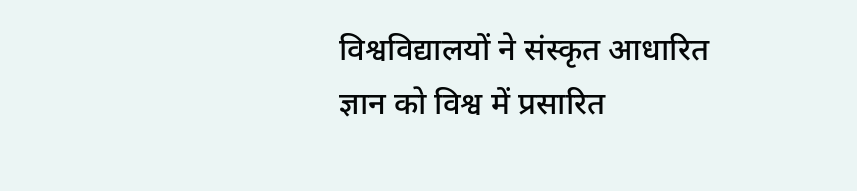विश्वविद्यालयों ने संस्कृत आधारित ज्ञान को विश्व में प्रसारित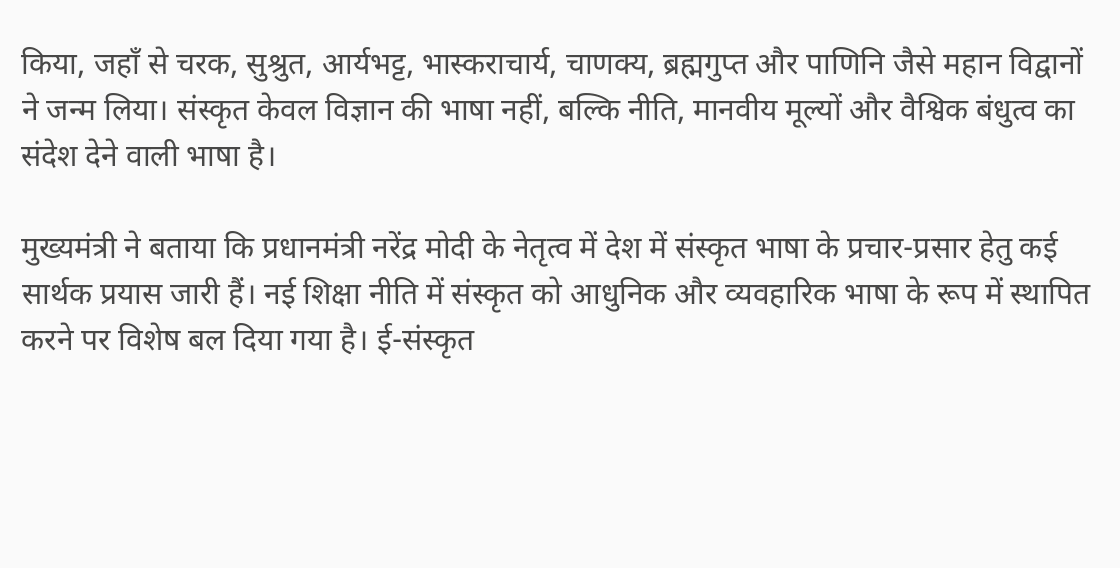किया, जहाँ से चरक, सुश्रुत, आर्यभट्ट, भास्कराचार्य, चाणक्य, ब्रह्मगुप्त और पाणिनि जैसे महान विद्वानों ने जन्म लिया। संस्कृत केवल विज्ञान की भाषा नहीं, बल्कि नीति, मानवीय मूल्यों और वैश्विक बंधुत्व का संदेश देने वाली भाषा है।

मुख्यमंत्री ने बताया कि प्रधानमंत्री नरेंद्र मोदी के नेतृत्व में देश में संस्कृत भाषा के प्रचार-प्रसार हेतु कई सार्थक प्रयास जारी हैं। नई शिक्षा नीति में संस्कृत को आधुनिक और व्यवहारिक भाषा के रूप में स्थापित करने पर विशेष बल दिया गया है। ई-संस्कृत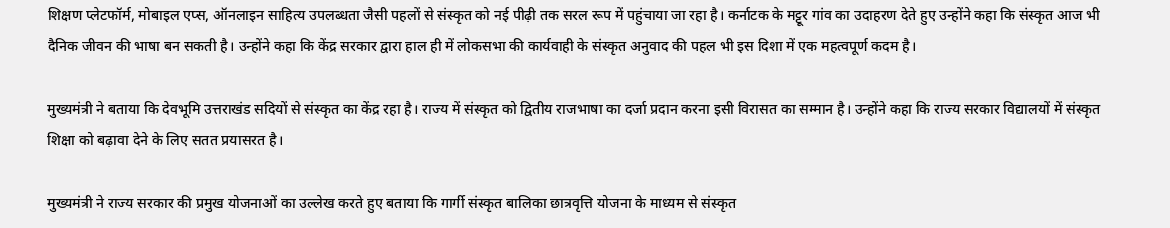शिक्षण प्लेटफॉर्म, मोबाइल एप्स, ऑनलाइन साहित्य उपलब्धता जैसी पहलों से संस्कृत को नई पीढ़ी तक सरल रूप में पहुंचाया जा रहा है। कर्नाटक के मट्टूर गांव का उदाहरण देते हुए उन्होंने कहा कि संस्कृत आज भी दैनिक जीवन की भाषा बन सकती है। उन्होंने कहा कि केंद्र सरकार द्वारा हाल ही में लोकसभा की कार्यवाही के संस्कृत अनुवाद की पहल भी इस दिशा में एक महत्वपूर्ण कदम है।

मुख्यमंत्री ने बताया कि देवभूमि उत्तराखंड सदियों से संस्कृत का केंद्र रहा है। राज्य में संस्कृत को द्वितीय राजभाषा का दर्जा प्रदान करना इसी विरासत का सम्मान है। उन्होंने कहा कि राज्य सरकार विद्यालयों में संस्कृत शिक्षा को बढ़ावा देने के लिए सतत प्रयासरत है।

मुख्यमंत्री ने राज्य सरकार की प्रमुख योजनाओं का उल्लेख करते हुए बताया कि गार्गी संस्कृत बालिका छात्रवृत्ति योजना के माध्यम से संस्कृत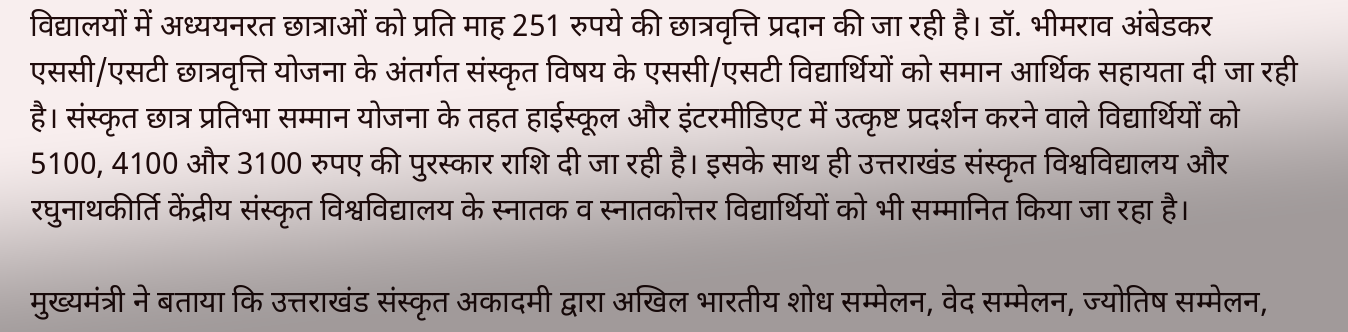विद्यालयों में अध्ययनरत छात्राओं को प्रति माह 251 रुपये की छात्रवृत्ति प्रदान की जा रही है। डॉ. भीमराव अंबेडकर एससी/एसटी छात्रवृत्ति योजना के अंतर्गत संस्कृत विषय के एससी/एसटी विद्यार्थियों को समान आर्थिक सहायता दी जा रही है। संस्कृत छात्र प्रतिभा सम्मान योजना के तहत हाईस्कूल और इंटरमीडिएट में उत्कृष्ट प्रदर्शन करने वाले विद्यार्थियों को 5100, 4100 और 3100 रुपए की पुरस्कार राशि दी जा रही है। इसके साथ ही उत्तराखंड संस्कृत विश्वविद्यालय और रघुनाथकीर्ति केंद्रीय संस्कृत विश्वविद्यालय के स्नातक व स्नातकोत्तर विद्यार्थियों को भी सम्मानित किया जा रहा है।

मुख्यमंत्री ने बताया कि उत्तराखंड संस्कृत अकादमी द्वारा अखिल भारतीय शोध सम्मेलन, वेद सम्मेलन, ज्योतिष सम्मेलन,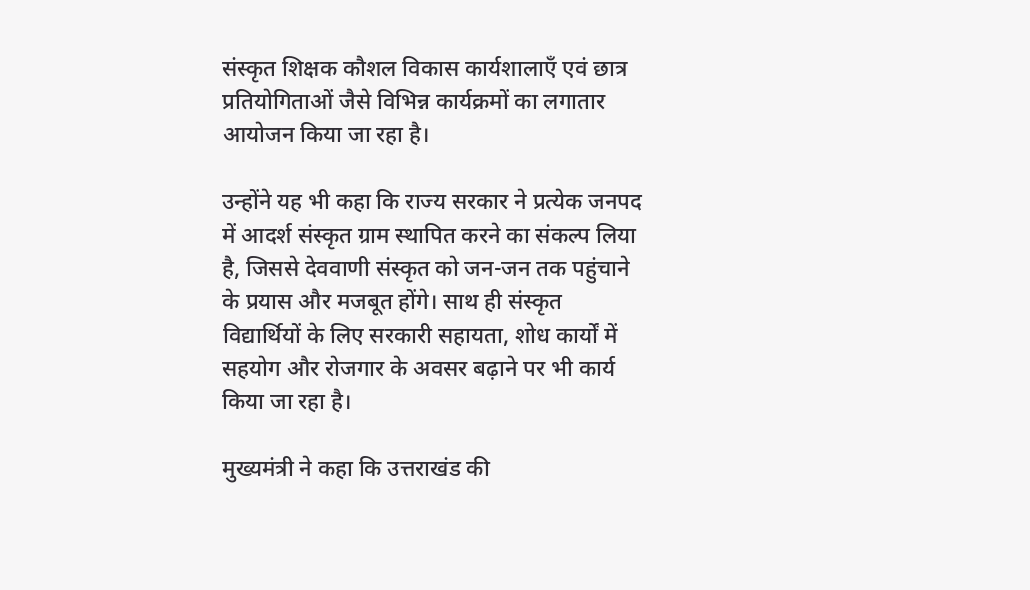संस्कृत शिक्षक कौशल विकास कार्यशालाएँ एवं छात्र प्रतियोगिताओं जैसे विभिन्न कार्यक्रमों का लगातार आयोजन किया जा रहा है।

उन्होंने यह भी कहा कि राज्य सरकार ने प्रत्येक जनपद में आदर्श संस्कृत ग्राम स्थापित करने का संकल्प लिया है, जिससे देववाणी संस्कृत को जन-जन तक पहुंचाने के प्रयास और मजबूत होंगे। साथ ही संस्कृत विद्यार्थियों के लिए सरकारी सहायता, शोध कार्यों में सहयोग और रोजगार के अवसर बढ़ाने पर भी कार्य किया जा रहा है।

मुख्यमंत्री ने कहा कि उत्तराखंड की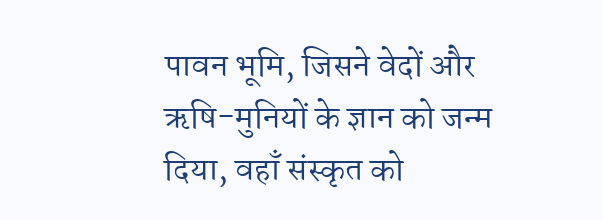पावन भूमि, जिसने वेदों और ऋषि-मुनियों के ज्ञान को जन्म दिया, वहाँ संस्कृत को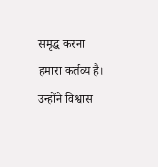समृद्ध करना हमारा कर्तव्य है। उन्होंने विश्वास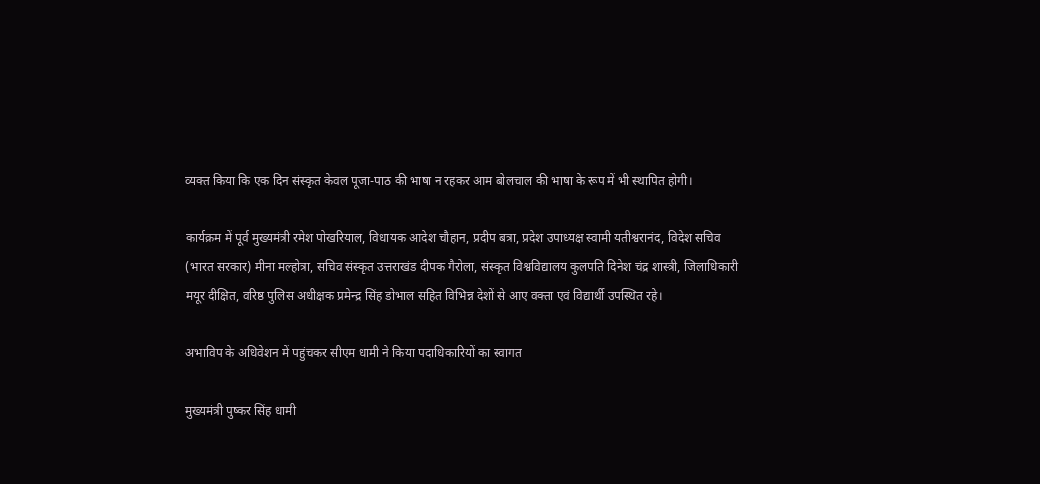व्यक्त किया कि एक दिन संस्कृत केवल पूजा-पाठ की भाषा न रहकर आम बोलचाल की भाषा के रूप में भी स्थापित होगी।

कार्यक्रम में पूर्व मुख्यमंत्री रमेश पोखरियाल, विधायक आदेश चौहान, प्रदीप बत्रा, प्रदेश उपाध्यक्ष स्वामी यतीश्वरानंद, विदेश सचिव (भारत सरकार) मीना मल्होत्रा, सचिव संस्कृत उत्तराखंड दीपक गैरोला, संस्कृत विश्वविद्यालय कुलपति दिनेश चंद्र शास्त्री, जिलाधिकारी मयूर दीक्षित, वरिष्ठ पुलिस अधीक्षक प्रमेन्द्र सिंह डोभाल सहित विभिन्न देशों से आए वक्ता एवं विद्यार्थी उपस्थित रहे।

अभाविप के अधिवेशन में पहुंचकर सीएम धामी ने किया पदाधिकारियों का स्वागत

मुख्यमंत्री पुष्कर सिंह धामी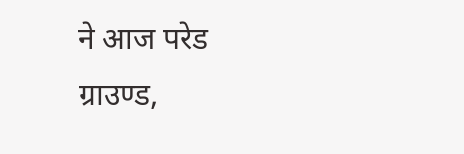ने आज परेड ग्राउण्ड,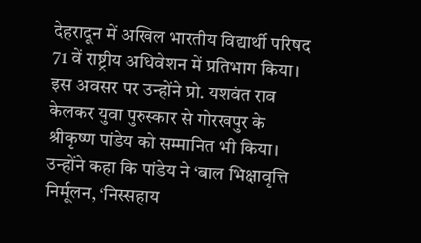देहरादून में अखिल भारतीय विद्यार्थी परिषद 71 वें राष्ट्रीय अधिवेशन में प्रतिभाग किया। इस अवसर पर उन्होंने प्रो. यशवंत राव केलकर युवा पुरुस्कार से गोरखपुर के श्रीकृष्ण पांडेय को सम्मानित भी किया। उन्होंने कहा कि पांडेय ने ‘बाल भिक्षावृत्ति निर्मूलन, ‘निस्सहाय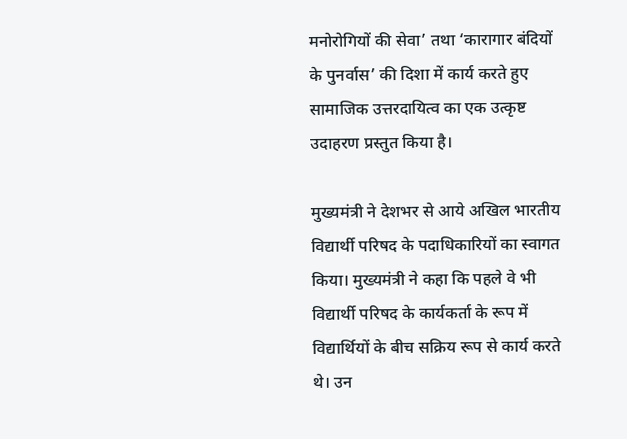मनोरोगियों की सेवा’ तथा ‘कारागार बंदियों के पुनर्वास’ की दिशा में कार्य करते हुए सामाजिक उत्तरदायित्व का एक उत्कृष्ट उदाहरण प्रस्तुत किया है।

मुख्यमंत्री ने देशभर से आये अखिल भारतीय विद्यार्थी परिषद के पदाधिकारियों का स्वागत किया। मुख्यमंत्री ने कहा कि पहले वे भी विद्यार्थी परिषद के कार्यकर्ता के रूप में विद्यार्थियों के बीच सक्रिय रूप से कार्य करते थे। उन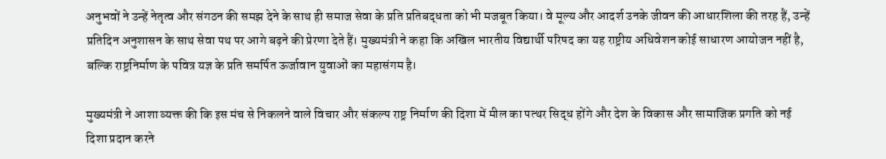अनुभवों ने उन्हें नेतृत्व और संगठन की समझ देने के साथ ही समाज सेवा के प्रति प्रतिबद्धता को भी मजबूत किया। वे मूल्य और आदर्श उनके जीवन की आधारशिला की तरह हैं, उन्हें प्रतिदिन अनुशासन के साथ सेवा पथ पर आगे बढ़ने की प्रेरणा देते हैं। मुख्यमंत्री ने कहा कि अखिल भारतीय विद्यार्थी परिषद का यह राष्ट्रीय अधिवेशन कोई साधारण आयोजन नहीं है, बल्कि राष्ट्रनिर्माण के पवित्र यज्ञ के प्रति समर्पित ऊर्जावान युवाओं का महासंगम है।

मुख्यमंत्री ने आशा व्यक्त की कि इस मंच से निकलने वाले विचार और संकल्प राष्ट्र निर्माण की दिशा में मील का पत्थर सिद्ध होंगे और देश के विकास और सामाजिक प्रगति को नई दिशा प्रदान करने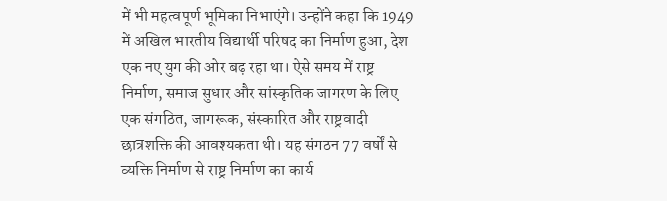में भी महत्वपूर्ण भूमिका निभाएंगे। उन्होंने कहा कि 1949 में अखिल भारतीय विद्यार्थी परिषद का निर्माण हुआ, देश एक नए युग की ओर बढ़ रहा था। ऐसे समय में राष्ट्र निर्माण, समाज सुधार और सांस्कृतिक जागरण के लिए एक संगठित, जागरूक, संस्कारित और राष्ट्रवादी छात्रशक्ति की आवश्यकता थी। यह संगठन 77 वर्षों से व्यक्ति निर्माण से राष्ट्र निर्माण का कार्य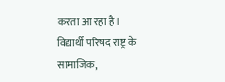करता आ रहा है। विद्यार्थी परिषद राष्ट्र के सामाजिक,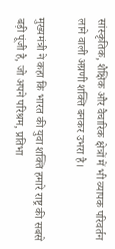सांस्कृतिक, शैक्षिक और वैचारिक क्षेत्रों में भी व्यापक परिवर्तन लाने वाली अग्रणी शक्ति बनकर उभरा है।

मुख्यमंत्री ने कहा कि भारत की युवा शक्ति हमारे राष्ट्र की सबसे बड़ी पूंजी है, जो अपने परिश्रम, प्रतिभा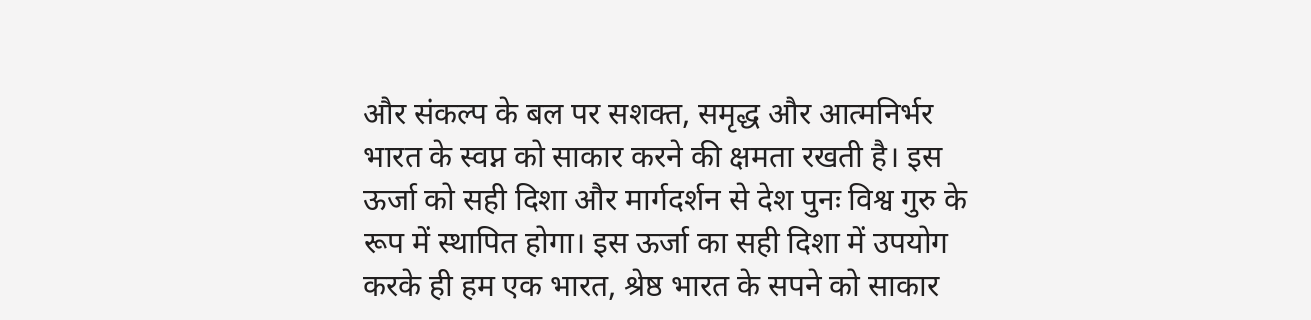और संकल्प के बल पर सशक्त, समृद्ध और आत्मनिर्भर भारत के स्वप्न को साकार करने की क्षमता रखती है। इस ऊर्जा को सही दिशा और मार्गदर्शन से देश पुनः विश्व गुरु के रूप में स्थापित होगा। इस ऊर्जा का सही दिशा में उपयोग करके ही हम एक भारत, श्रेष्ठ भारत के सपने को साकार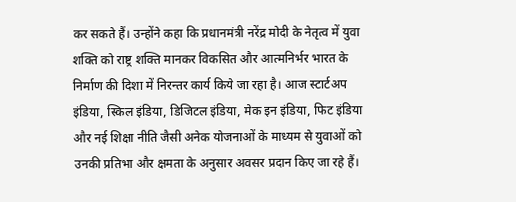कर सकते हैं। उन्होंने कहा कि प्रधानमंत्री नरेंद्र मोदी के नेतृत्व में युवा शक्ति को राष्ट्र शक्ति मानकर विकसित और आत्मनिर्भर भारत के निर्माण की दिशा में निरन्तर कार्य किये जा रहा है। आज स्टार्टअप इंडिया, स्किल इंडिया, डिजिटल इंडिया, मेक इन इंडिया, फिट इंडिया और नई शिक्षा नीति जैसी अनेक योजनाओं के माध्यम से युवाओं को उनकी प्रतिभा और क्षमता के अनुसार अवसर प्रदान किए जा रहे हैं।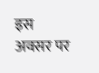इस अवसर पर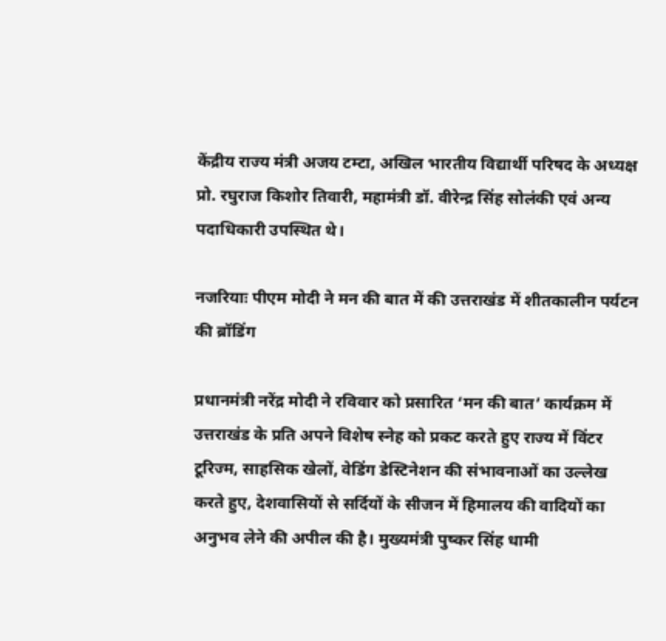केंद्रीय राज्य मंत्री अजय टम्टा, अखिल भारतीय विद्यार्थी परिषद के अध्यक्ष प्रो. रघुराज किशोर तिवारी, महामंत्री डॉ. वीरेन्द्र सिंह सोलंकी एवं अन्य पदाधिकारी उपस्थित थे।

नजरियाः पीएम मोदी ने मन की बात में की उत्तराखंड में शीतकालीन पर्यटन की ब्रॉडिंग

प्रधानमंत्री नरेंद्र मोदी ने रविवार को प्रसारित ‘मन की बात’ कार्यक्रम में उत्तराखंड के प्रति अपने विशेष स्नेह को प्रकट करते हुए राज्य में विंटर टूरिज्म, साहसिक खेलों, वेडिंग डेस्टिनेशन की संभावनाओं का उल्लेख करते हुए, देशवासियों से सर्दियों के सीजन में हिमालय की वादियों का अनुभव लेने की अपील की है। मुख्यमंत्री पुष्कर सिंह धामी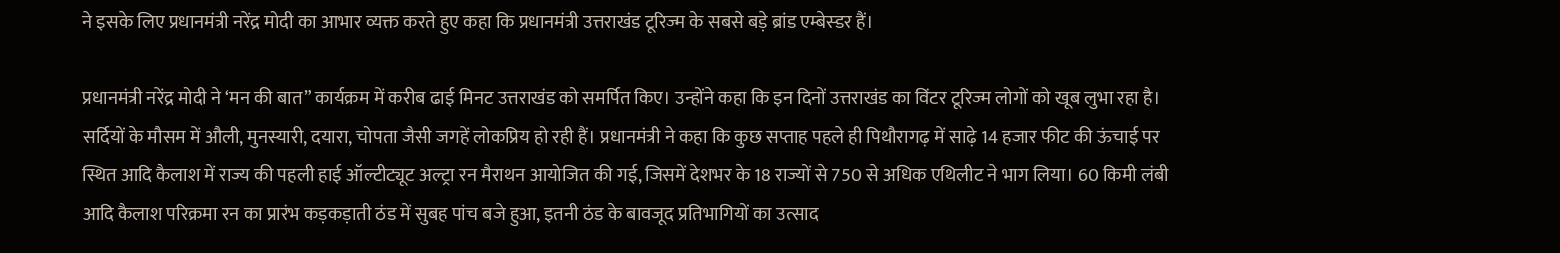ने इसके लिए प्रधानमंत्री नरेंद्र मोदी का आभार व्यक्त करते हुए कहा कि प्रधानमंत्री उत्तराखंड टूरिज्म के सबसे बड़े ब्रांड एम्बेस्डर हैं।

प्रधानमंत्री नरेंद्र मोदी ने ‘मन की बात” कार्यक्रम में करीब ढाई मिनट उत्तराखंड को समर्पित किए। उन्होंने कहा कि इन दिनों उत्तराखंड का विंटर टूरिज्म लोगों को खूब लुभा रहा है। सर्दियों के मौसम में औली, मुनस्यारी, दयारा, चोपता जैसी जगहें लोकप्रिय हो रही हैं। प्रधानमंत्री ने कहा कि कुछ सप्ताह पहले ही पिथौरागढ़ में साढ़े 14 हजार फीट की ऊंचाई पर स्थित आदि कैलाश में राज्य की पहली हाई ऑल्टीट्यूट अल्ट्रा रन मैराथन आयोजित की गई, जिसमें देशभर के 18 राज्यों से 750 से अधिक एथिलीट ने भाग लिया। 60 किमी लंबी आदि कैलाश परिक्रमा रन का प्रारंभ कड़कड़ाती ठंड में सुबह पांच बजे हुआ, इतनी ठंड के बावजूद प्रतिभागियों का उत्साद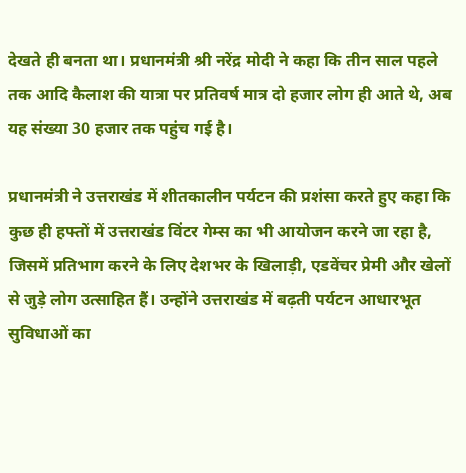देखते ही बनता था। प्रधानमंत्री श्री नरेंद्र मोदी ने कहा कि तीन साल पहले तक आदि कैलाश की यात्रा पर प्रतिवर्ष मात्र दो हजार लोग ही आते थे, अब यह संख्या 30 हजार तक पहुंच गई है।

प्रधानमंत्री ने उत्तराखंड में शीतकालीन पर्यटन की प्रशंसा करते हुए कहा कि कुछ ही हफ्तों में उत्तराखंड विंटर गेम्स का भी आयोजन करने जा रहा है, जिसमें प्रतिभाग करने के लिए देशभर के खिलाड़ी, एडवेंचर प्रेमी और खेलों से जुड़े लोग उत्साहित हैं। उन्होंने उत्तराखंड में बढ़ती पर्यटन आधारभूत सुविधाओं का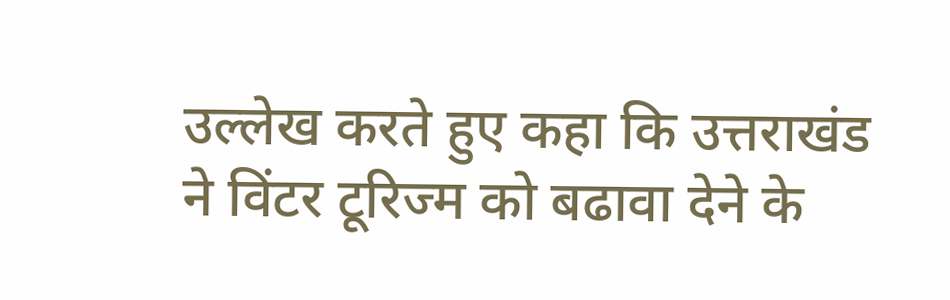उल्लेख करते हुए कहा कि उत्तराखंड ने विंटर टूरिज्म को बढावा देने के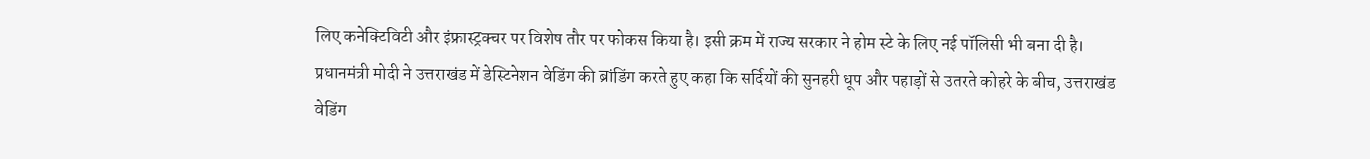लिए कनेक्टिविटी और इंफ्रास्ट्रक्चर पर विशेष तौर पर फोकस किया है। इसी क्रम में राज्य सरकार ने होम स्टे के लिए नई पॉलिसी भी बना दी है। प्रधानमंत्री मोदी ने उत्तराखंड में डेस्टिनेशन वेडिंग की ब्रांडिंग करते हुए कहा कि सर्दियों की सुनहरी धूप और पहाड़ों से उतरते कोहरे के बीच, उत्तराखंड वेडिंग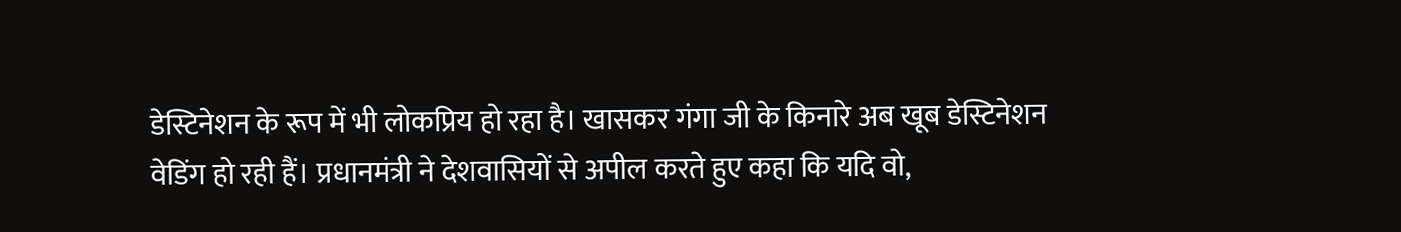डेस्टिनेशन के रूप में भी लोकप्रिय हो रहा है। खासकर गंगा जी के किनारे अब खूब डेस्टिनेशन वेडिंग हो रही हैं। प्रधानमंत्री ने देशवासियों से अपील करते हुए कहा कि यदि वो,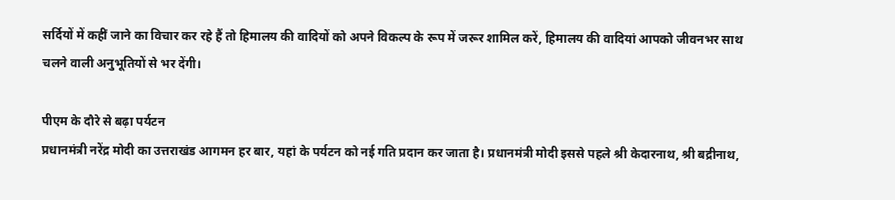सर्दियों में कहीं जाने का विचार कर रहे हैं तो हिमालय की वादियों को अपने विकल्प के रूप में जरूर शामिल करें, हिमालय की वादियां आपको जीवनभर साथ चलने वाली अनुभूतियों से भर देंगी।

पीएम के दौरे से बढ़ा पर्यटन
प्रधानमंत्री नरेंद्र मोदी का उत्तराखंड आगमन हर बार, यहां के पर्यटन को नई गति प्रदान कर जाता है। प्रधानमंत्री मोदी इससे पहले श्री केदारनाथ, श्री बद्रीनाथ,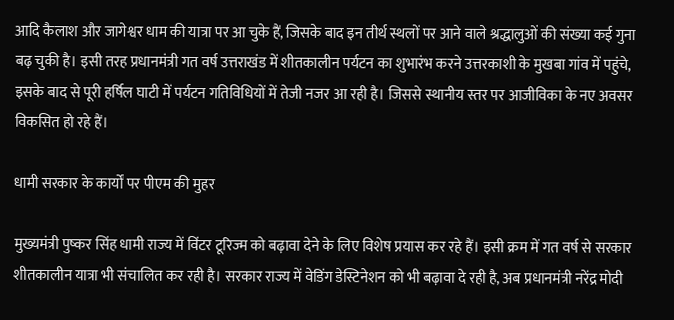आदि कैलाश और जागेश्वर धाम की यात्रा पर आ चुके हैं, जिसके बाद इन तीर्थ स्थलों पर आने वाले श्रद्धालुओं की संख्या कई गुना बढ़ चुकी है। इसी तरह प्रधानमंत्री गत वर्ष उत्तराखंड में शीतकालीन पर्यटन का शुभारंभ करने उत्तरकाशी के मुखबा गांव में पहुंचे, इसके बाद से पूरी हर्षिल घाटी में पर्यटन गतिविधियों में तेजी नजर आ रही है। जिससे स्थानीय स्तर पर आजीविका के नए अवसर विकसित हो रहे हैं।

धामी सरकार के कार्यों पर पीएम की मुहर

मुख्यमंत्री पुष्कर सिंह धामी राज्य में विंटर टूरिज्म को बढ़ावा देने के लिए विशेष प्रयास कर रहे हैं। इसी क्रम में गत वर्ष से सरकार शीतकालीन यात्रा भी संचालित कर रही है। सरकार राज्य में वेडिंग डेस्टिनेशन को भी बढ़ावा दे रही है, अब प्रधानमंत्री नरेंद्र मोदी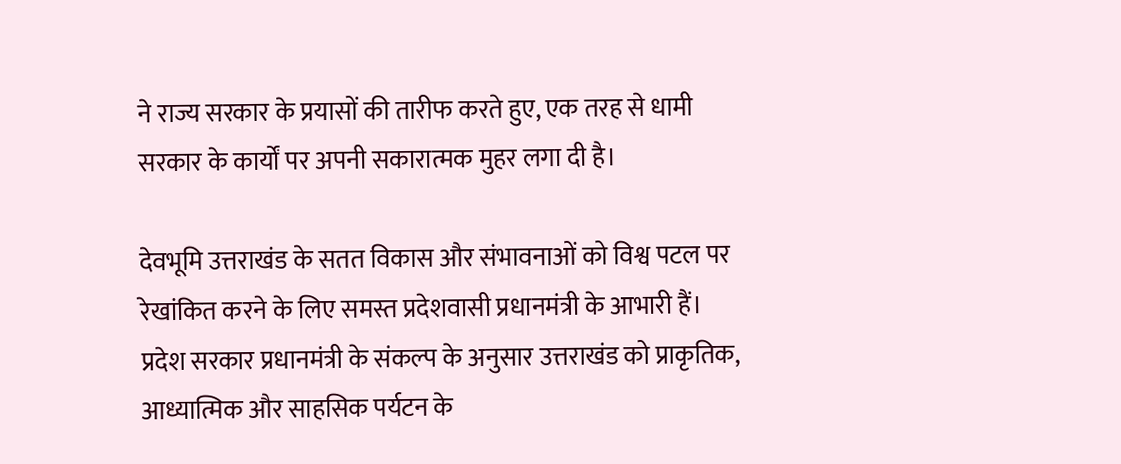ने राज्य सरकार के प्रयासों की तारीफ करते हुए, एक तरह से धामी सरकार के कार्यों पर अपनी सकारात्मक मुहर लगा दी है।

देवभूमि उत्तराखंड के सतत विकास और संभावनाओं को विश्व पटल पर रेखांकित करने के लिए समस्त प्रदेशवासी प्रधानमंत्री के आभारी हैं। प्रदेश सरकार प्रधानमंत्री के संकल्प के अनुसार उत्तराखंड को प्राकृतिक, आध्यात्मिक और साहसिक पर्यटन के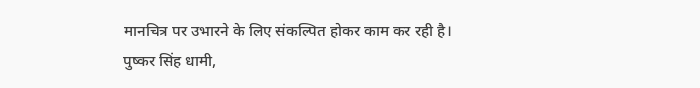मानचित्र पर उभारने के लिए संकल्पित होकर काम कर रही है।
पुष्कर सिंह धामी,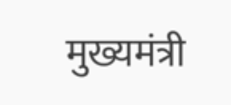मुख्यमंत्री